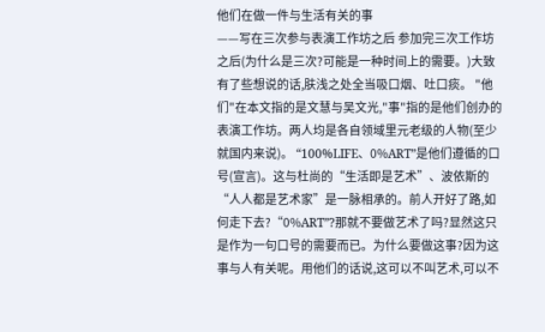他们在做一件与生活有关的事
——写在三次参与表演工作坊之后 参加完三次工作坊之后(为什么是三次?可能是一种时间上的需要。)大致有了些想说的话,肤浅之处全当吸口烟、吐口痰。 "他们"在本文指的是文慧与吴文光,"事"指的是他们创办的表演工作坊。两人均是各自领域里元老级的人物(至少就国内来说)。 “100%LIFE、0%ART”是他们遵循的口号(宣言)。这与杜尚的“生活即是艺术”、波依斯的“人人都是艺术家”是一脉相承的。前人开好了路,如何走下去?“0%ART”?那就不要做艺术了吗?显然这只是作为一句口号的需要而已。为什么要做这事?因为这事与人有关呢。用他们的话说,这可以不叫艺术,可以不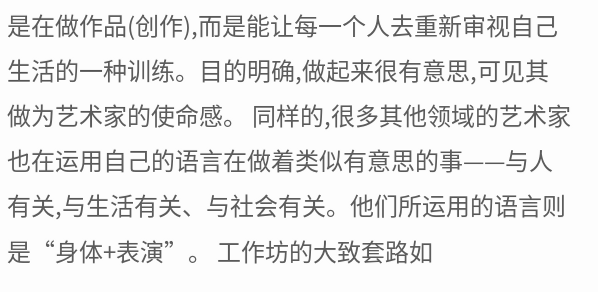是在做作品(创作),而是能让每一个人去重新审视自己生活的一种训练。目的明确,做起来很有意思,可见其做为艺术家的使命感。 同样的,很多其他领域的艺术家也在运用自己的语言在做着类似有意思的事——与人有关,与生活有关、与社会有关。他们所运用的语言则是“身体+表演”。 工作坊的大致套路如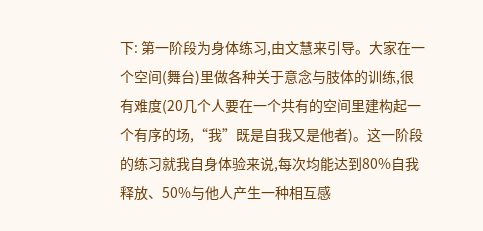下: 第一阶段为身体练习,由文慧来引导。大家在一个空间(舞台)里做各种关于意念与肢体的训练,很有难度(20几个人要在一个共有的空间里建构起一个有序的场,“我”既是自我又是他者)。这一阶段的练习就我自身体验来说,每次均能达到80%自我释放、50%与他人产生一种相互感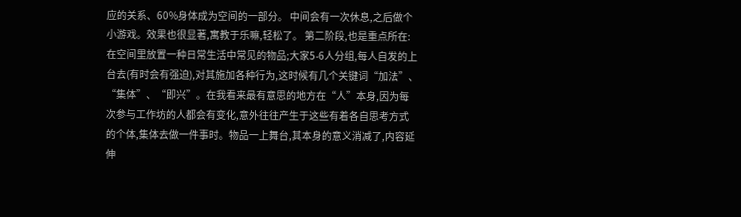应的关系、60%身体成为空间的一部分。 中间会有一次休息,之后做个小游戏。效果也很显著,寓教于乐嘛,轻松了。 第二阶段,也是重点所在:在空间里放置一种日常生活中常见的物品;大家5-6人分组,每人自发的上台去(有时会有强迫),对其施加各种行为,这时候有几个关键词“加法”、“集体”、“即兴”。在我看来最有意思的地方在“人”本身,因为每次参与工作坊的人都会有变化,意外往往产生于这些有着各自思考方式的个体,集体去做一件事时。物品一上舞台,其本身的意义消减了,内容延伸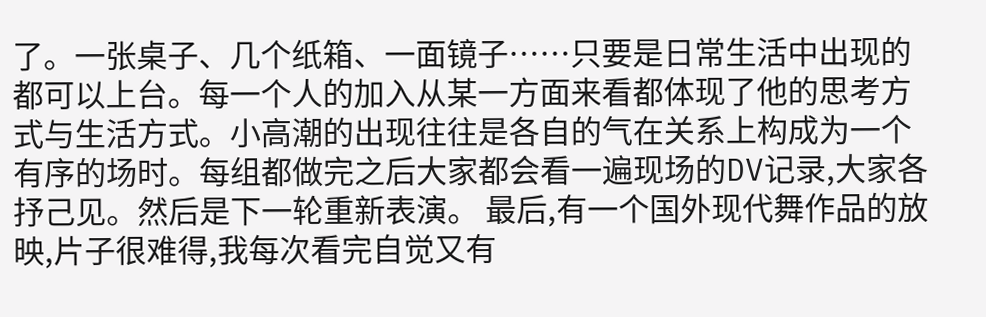了。一张桌子、几个纸箱、一面镜子……只要是日常生活中出现的都可以上台。每一个人的加入从某一方面来看都体现了他的思考方式与生活方式。小高潮的出现往往是各自的气在关系上构成为一个有序的场时。每组都做完之后大家都会看一遍现场的DV记录,大家各抒己见。然后是下一轮重新表演。 最后,有一个国外现代舞作品的放映,片子很难得,我每次看完自觉又有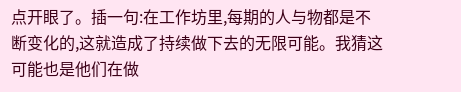点开眼了。插一句:在工作坊里,每期的人与物都是不断变化的,这就造成了持续做下去的无限可能。我猜这可能也是他们在做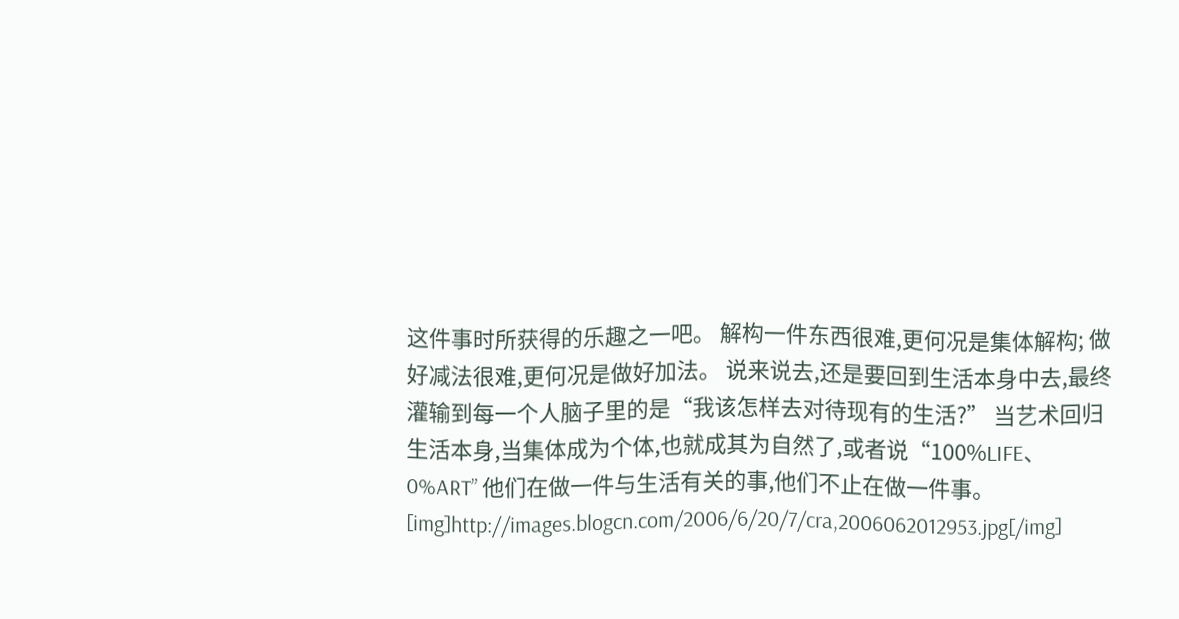这件事时所获得的乐趣之一吧。 解构一件东西很难,更何况是集体解构; 做好减法很难,更何况是做好加法。 说来说去,还是要回到生活本身中去,最终灌输到每一个人脑子里的是“我该怎样去对待现有的生活?” 当艺术回归生活本身,当集体成为个体,也就成其为自然了,或者说“100%LIFE、0%ART” 他们在做一件与生活有关的事,他们不止在做一件事。 [img]http://images.blogcn.com/2006/6/20/7/cra,2006062012953.jpg[/img]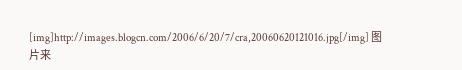[img]http://images.blogcn.com/2006/6/20/7/cra,20060620121016.jpg[/img] 图片来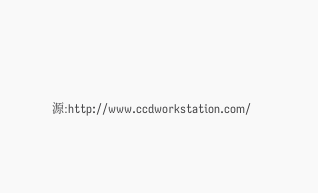源:http://www.ccdworkstation.com/